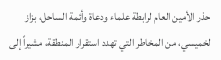حذر الأمين العام لرابطة علماء ودعاة وأئمة الساحل، بزاز لخميسي، من المخاطر التي تهدد استقرار المنطقة، مشيراً إلى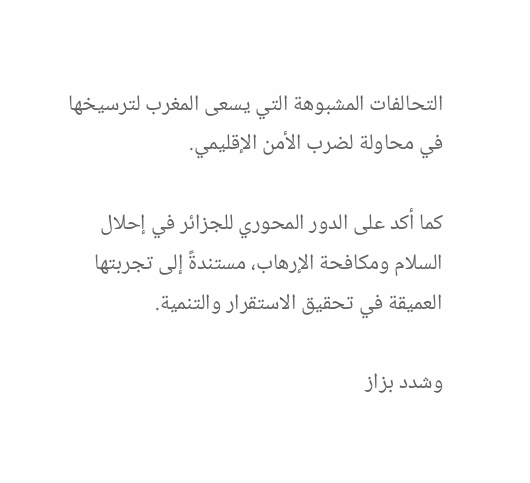التحالفات المشبوهة التي يسعى المغرب لترسيخها في محاولة لضرب الأمن الإقليمي.

كما أكد على الدور المحوري للجزائر في إحلال السلام ومكافحة الإرهاب، مستندةً إلى تجربتها العميقة في تحقيق الاستقرار والتنمية.

وشدد بزاز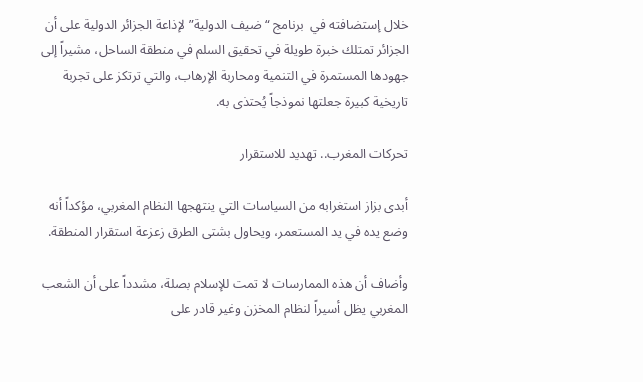خلال إستضافته في  برنامج “ضيف الدولية” لإذاعة الجزائر الدولية على أن الجزائر تمتلك خبرة طويلة في تحقيق السلم في منطقة الساحل، مشيراً إلى جهودها المستمرة في التنمية ومحاربة الإرهاب، والتي ترتكز على تجربة تاريخية كبيرة جعلتها نموذجاً يُحتذى به.

تحركات المغرب.. تهديد للاستقرار

أبدى بزاز استغرابه من السياسات التي ينتهجها النظام المغربي، مؤكداً أنه وضع يده في يد المستعمر، ويحاول بشتى الطرق زعزعة استقرار المنطقة.

وأضاف أن هذه الممارسات لا تمت للإسلام بصلة، مشدداً على أن الشعب المغربي يظل أسيراً لنظام المخزن وغير قادر على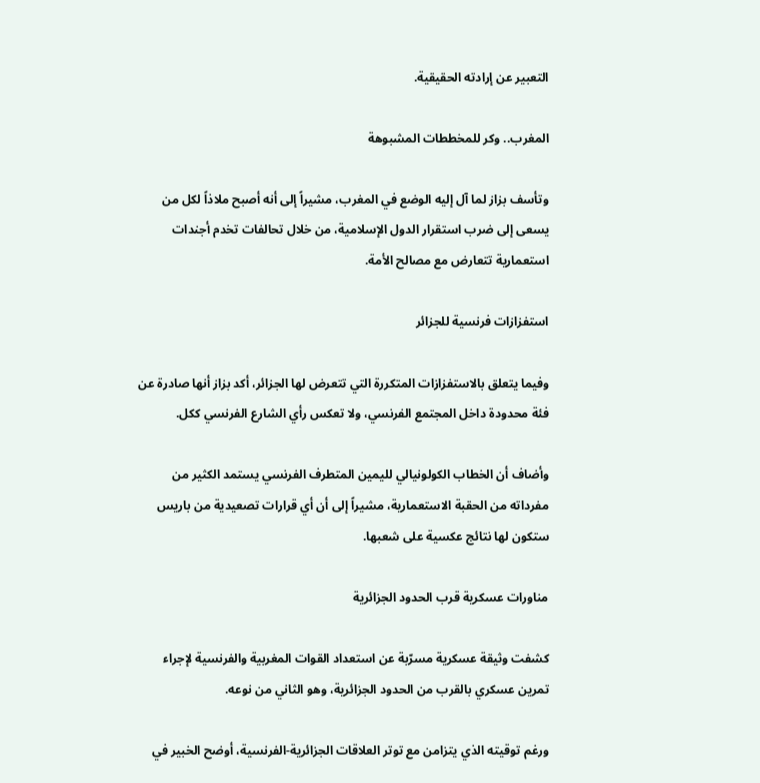التعبير عن إرادته الحقيقية.

المغرب.. وكر للمخططات المشبوهة

وتأسف بزاز لما آل إليه الوضع في المغرب، مشيراً إلى أنه أصبح ملاذاً لكل من يسعى إلى ضرب استقرار الدول الإسلامية، من خلال تحالفات تخدم أجندات استعمارية تتعارض مع مصالح الأمة.

استفزازات فرنسية للجزائر

وفيما يتعلق بالاستفزازات المتكررة التي تتعرض لها الجزائر، أكد بزاز أنها صادرة عن فئة محدودة داخل المجتمع الفرنسي، ولا تعكس رأي الشارع الفرنسي ككل.

وأضاف أن الخطاب الكولونيالي لليمين المتطرف الفرنسي يستمد الكثير من مفرداته من الحقبة الاستعمارية، مشيراً إلى أن أي قرارات تصعيدية من باريس ستكون لها نتائج عكسية على شعبها.

مناورات عسكرية قرب الحدود الجزائرية

كشفت وثيقة عسكرية مسرّبة عن استعداد القوات المغربية والفرنسية لإجراء تمرين عسكري بالقرب من الحدود الجزائرية، وهو الثاني من نوعه.

ورغم توقيته الذي يتزامن مع توتر العلاقات الجزائرية-الفرنسية، أوضح الخبير في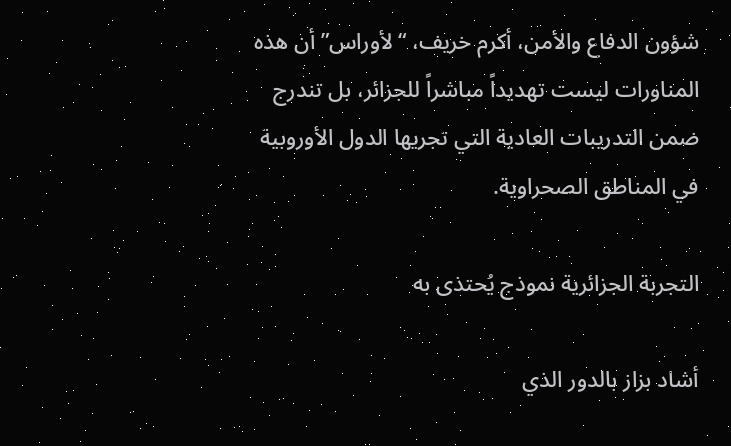شؤون الدفاع والأمن، أكرم خريف، “لأوراس” أن هذه المناورات ليست تهديداً مباشراً للجزائر، بل تندرج ضمن التدريبات العادية التي تجريها الدول الأوروبية في المناطق الصحراوية.

التجربة الجزائرية نموذج يُحتذى به

أشاد بزاز بالدور الذي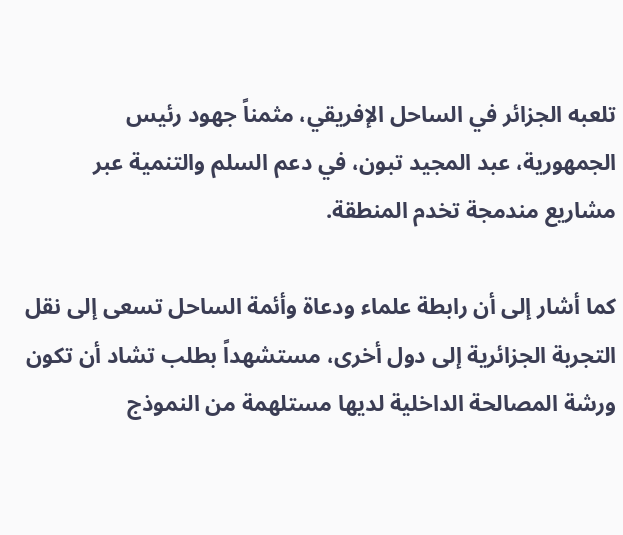تلعبه الجزائر في الساحل الإفريقي، مثمناً جهود رئيس الجمهورية، عبد المجيد تبون، في دعم السلم والتنمية عبر مشاريع مندمجة تخدم المنطقة.

كما أشار إلى أن رابطة علماء ودعاة وأئمة الساحل تسعى إلى نقل التجربة الجزائرية إلى دول أخرى، مستشهداً بطلب تشاد أن تكون ورشة المصالحة الداخلية لديها مستلهمة من النموذج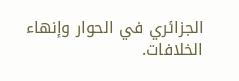الجزائري في الحوار وإنهاء الخلافات.